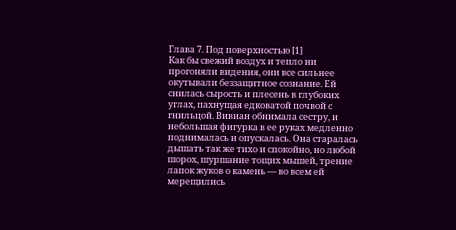Глава 7. Под поверхностью [1]
Как бы свежий воздух и тепло ни прогоняли видения, они все сильнее окутывали беззащитное сознание. Ей снилась сырость и плесень в глубоких углах, пахнущая едковатой почвой с гнильцой. Вивиан обнимала сестру, и небольшая фигурка в ее руках медленно поднималась и опускалась. Она старалась дышать так же тихо и спокойно, но любой шорох, шуршание тощих мышей, трение лапок жуков о камень — во всем ей мерещились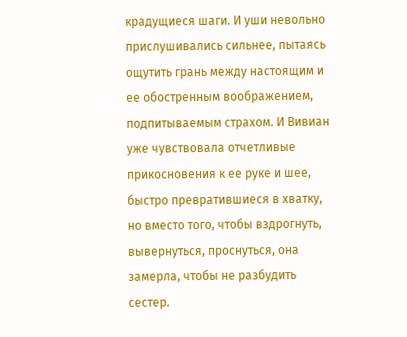крадущиеся шаги. И уши невольно прислушивались сильнее, пытаясь ощутить грань между настоящим и ее обостренным воображением, подпитываемым страхом. И Вивиан уже чувствовала отчетливые прикосновения к ее руке и шее, быстро превратившиеся в хватку, но вместо того, чтобы вздрогнуть, вывернуться, проснуться, она замерла, чтобы не разбудить сестер.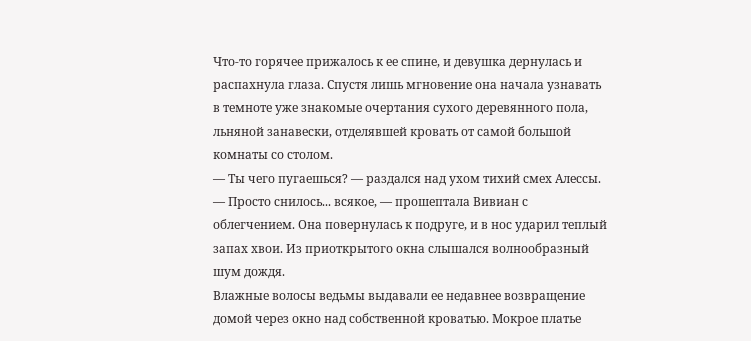Что-то горячее прижалось к ее спине, и девушка дернулась и распахнула глаза. Спустя лишь мгновение она начала узнавать в темноте уже знакомые очертания сухого деревянного пола, льняной занавески, отделявшей кровать от самой большой комнаты со столом.
— Ты чего пугаешься? — раздался над ухом тихий смех Алессы.
— Просто снилось... всякое, — прошептала Вивиан с облегчением. Она повернулась к подруге, и в нос ударил теплый запах хвои. Из приоткрытого окна слышался волнообразный шум дождя.
Влажные волосы ведьмы выдавали ее недавнее возвращение домой через окно над собственной кроватью. Мокрое платье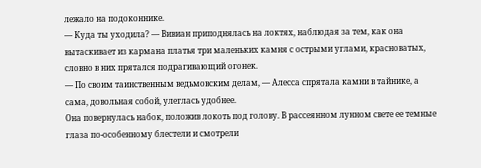лежало на подоконнике.
— Куда ты уходила? — Вивиан приподнялась на локтях, наблюдая за тем, как она вытаскивает из кармана платья три маленьких камня с острыми углами, красноватых, словно в них прятался подрагивающий огонек.
— По своим таинственным ведьмовским делам, — Алесса спрятала камни в тайнике, а сама, довольная собой, улеглась удобнее.
Она повернулась набок, положив локоть под голову. В рассеянном лунном свете ее темные глаза по-особенному блестели и смотрели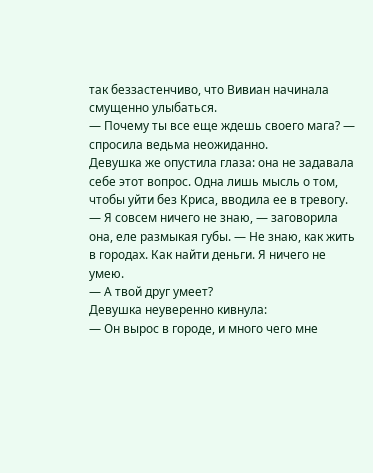так беззастенчиво, что Вивиан начинала смущенно улыбаться.
— Почему ты все еще ждешь своего мага? — спросила ведьма неожиданно.
Девушка же опустила глаза: она не задавала себе этот вопрос. Одна лишь мысль о том, чтобы уйти без Криса, вводила ее в тревогу.
— Я совсем ничего не знаю, — заговорила она, еле размыкая губы. — Не знаю, как жить в городах. Как найти деньги. Я ничего не умею.
— А твой друг умеет?
Девушка неуверенно кивнула:
— Он вырос в городе, и много чего мне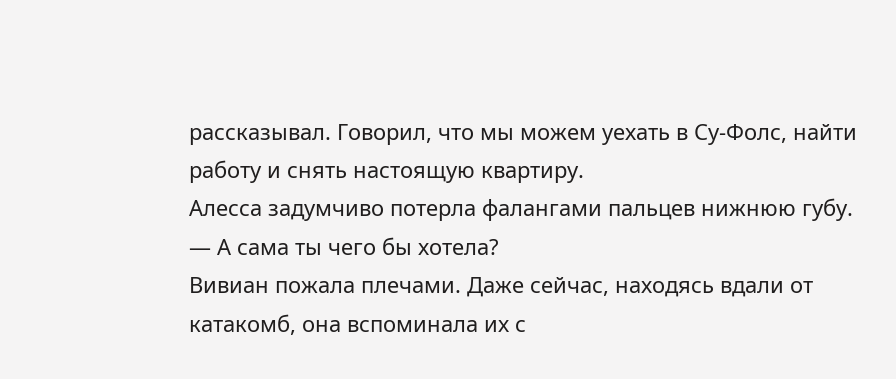рассказывал. Говорил, что мы можем уехать в Су-Фолс, найти работу и снять настоящую квартиру.
Алесса задумчиво потерла фалангами пальцев нижнюю губу.
— А сама ты чего бы хотела?
Вивиан пожала плечами. Даже сейчас, находясь вдали от катакомб, она вспоминала их с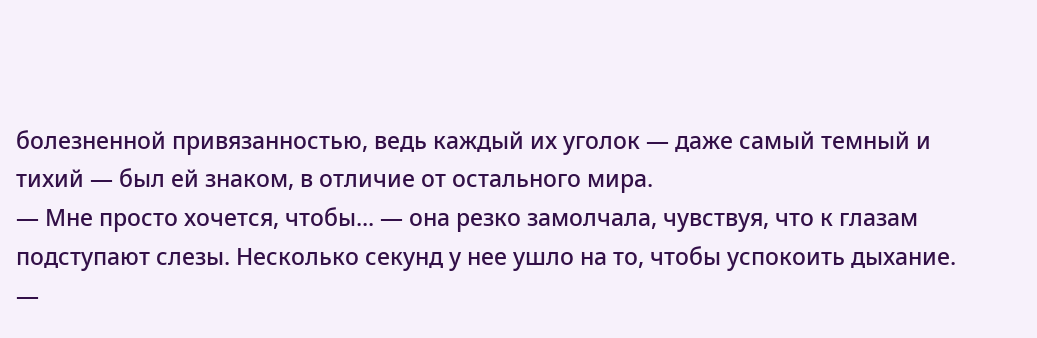болезненной привязанностью, ведь каждый их уголок — даже самый темный и тихий — был ей знаком, в отличие от остального мира.
— Мне просто хочется, чтобы... — она резко замолчала, чувствуя, что к глазам подступают слезы. Несколько секунд у нее ушло на то, чтобы успокоить дыхание. —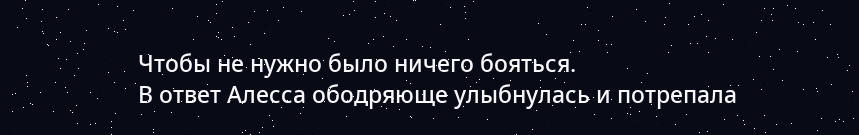Чтобы не нужно было ничего бояться.
В ответ Алесса ободряюще улыбнулась и потрепала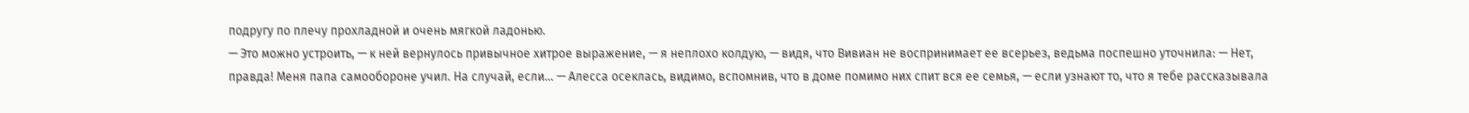подругу по плечу прохладной и очень мягкой ладонью.
— Это можно устроить, — к ней вернулось привычное хитрое выражение, — я неплохо колдую, — видя, что Вивиан не воспринимает ее всерьез, ведьма поспешно уточнила: — Нет, правда! Меня папа самообороне учил. На случай, если... — Алесса осеклась, видимо, вспомнив, что в доме помимо них спит вся ее семья, — если узнают то, что я тебе рассказывала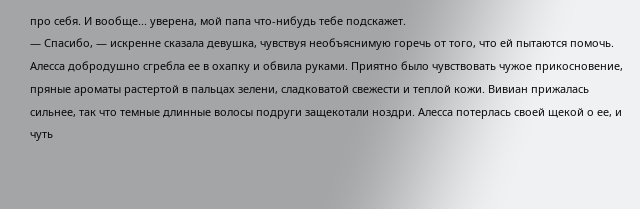про себя. И вообще... уверена, мой папа что-нибудь тебе подскажет.
— Спасибо, — искренне сказала девушка, чувствуя необъяснимую горечь от того, что ей пытаются помочь.
Алесса добродушно сгребла ее в охапку и обвила руками. Приятно было чувствовать чужое прикосновение, пряные ароматы растертой в пальцах зелени, сладковатой свежести и теплой кожи. Вивиан прижалась сильнее, так что темные длинные волосы подруги защекотали ноздри. Алесса потерлась своей щекой о ее, и чуть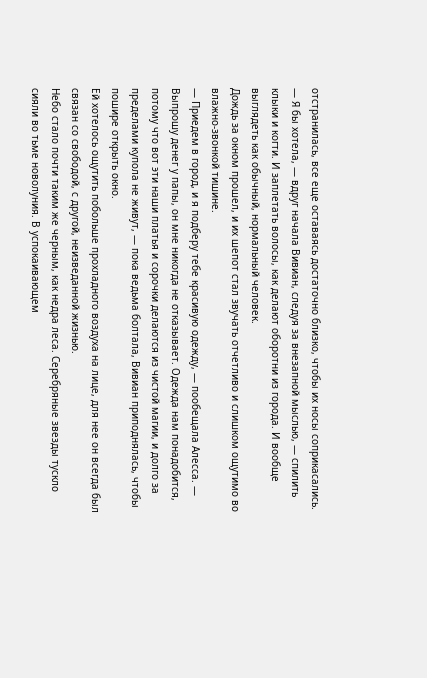отстранилась, все еще оставаясь достаточно близко, чтобы их носы соприкасались.
— Я бы хотела, — вдруг начала Вивиан, следуя за внезапной мыслью, — спилить клыки и когти. И заплетать волосы, как делают оборотни из города. И вообще выглядеть как обычный, нормальный человек.
Дождь за окном прошел, и их шепот стал звучать отчетливо и слишком ощутимо во влажно-звонкой тишине.
— Приедем в город, и я подберу тебе красивую одежду, — пообещала Алесса. — Выпрошу денег у папы, он мне никогда не отказывает. Одежда нам понадобится, потому что вот эти наши платья и сорочки делаются из чистой магии, и долго за пределами купола не живут, — пока ведьма болтала, Вивиан приподнялась, чтобы пошире открыть окно.
Ей хотелось ощутить побольше прохладного воздуха на лице, для нее он всегда был связан со свободой, с другой, неизведанной жизнью.
Небо стало почти таким же черным, как недра леса. Серебряные звезды тускло сияли во тьме новолуния. В успокаивающем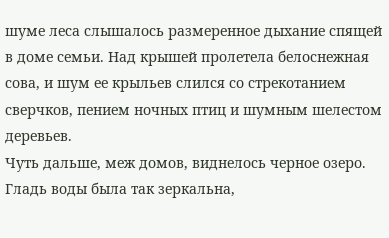шуме леса слышалось размеренное дыхание спящей в доме семьи. Над крышей пролетела белоснежная сова, и шум ее крыльев слился со стрекотанием сверчков, пением ночных птиц и шумным шелестом деревьев.
Чуть дальше, меж домов, виднелось черное озеро. Гладь воды была так зеркальна,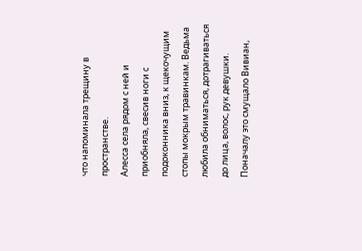что напоминала трещину в пространстве.
Алесса села рядом с ней и приобняла, свесив ноги с подоконника вниз, к щекочущим стопы мокрым травинкам. Ведьма любила обниматься, дотрагиваться до лица, волос, рук девушки. Поначалу это смущало Вивиан,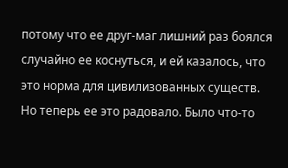потому что ее друг-маг лишний раз боялся случайно ее коснуться, и ей казалось, что это норма для цивилизованных существ. Но теперь ее это радовало. Было что-то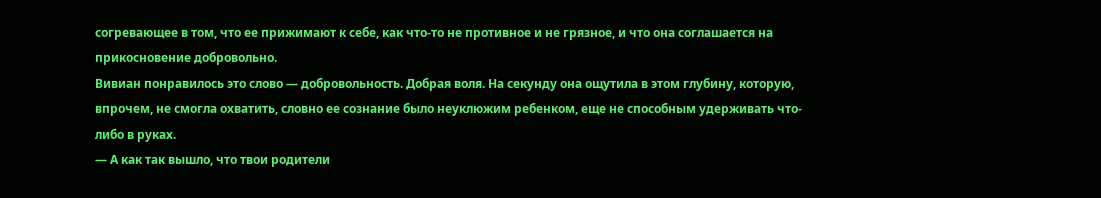согревающее в том, что ее прижимают к себе, как что-то не противное и не грязное, и что она соглашается на прикосновение добровольно.
Вивиан понравилось это слово — добровольность. Добрая воля. На секунду она ощутила в этом глубину, которую, впрочем, не смогла охватить, словно ее сознание было неуклюжим ребенком, еще не способным удерживать что-либо в руках.
— А как так вышло, что твои родители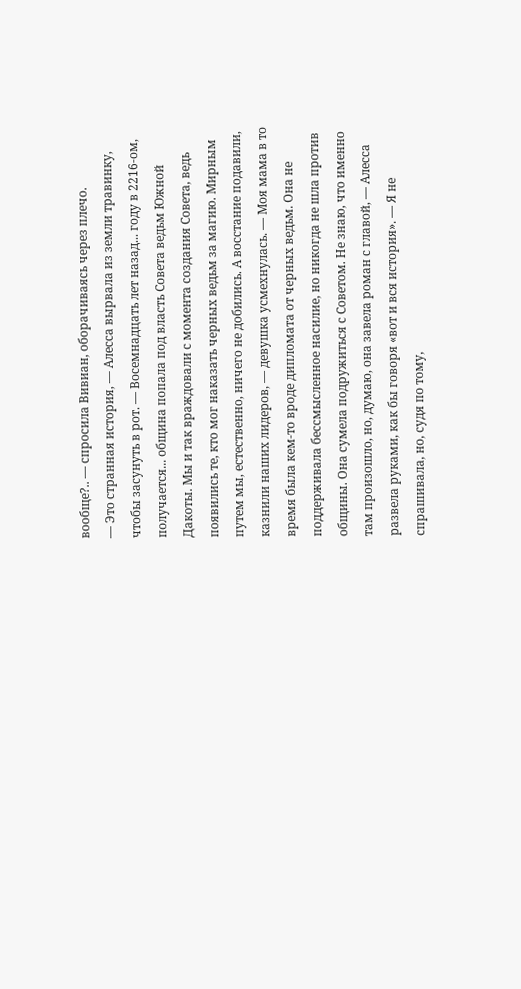вообще?.. — спросила Вивиан, оборачиваясь через плечо.
— Это странная история, — Алесса вырвала из земли травинку, чтобы засунуть в рот. — Восемнадцать лет назад... году в 2216-ом, получается... община попала под власть Совета ведьм Южной Дакоты. Мы и так враждовали с момента создания Совета, ведь появились те, кто мог наказать черных ведьм за магию. Мирным путем мы, естественно, ничего не добились. А восстание подавили, казнили наших лидеров, — девушка усмехнулась. — Моя мама в то время была кем-то вроде дипломата от черных ведьм. Она не поддерживала бессмысленное насилие, но никогда не шла против общины. Она сумела подружиться с Советом. Не знаю, что именно там произошло, но, думаю, она завела роман с главой, — Алесса развела руками, как бы говоря «вот и вся история». — Я не спрашивала, но, судя по тому,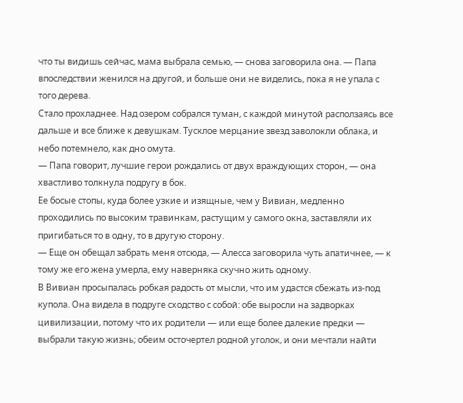что ты видишь сейчас, мама выбрала семью, — снова заговорила она. — Папа впоследствии женился на другой, и больше они не виделись, пока я не упала с того дерева.
Стало прохладнее. Над озером собрался туман, с каждой минутой расползаясь все дальше и все ближе к девушкам. Тусклое мерцание звезд заволокли облака, и небо потемнело, как дно омута.
— Папа говорит, лучшие герои рождались от двух враждующих сторон, — она хвастливо толкнула подругу в бок.
Ее босые стопы, куда более узкие и изящные, чем у Вивиан, медленно проходились по высоким травинкам, растущим у самого окна, заставляли их пригибаться то в одну, то в другую сторону.
— Еще он обещал забрать меня отсюда, — Алесса заговорила чуть апатичнее, — к тому же его жена умерла, ему наверняка скучно жить одному.
В Вивиан просыпалась робкая радость от мысли, что им удастся сбежать из-под купола. Она видела в подруге сходство с собой: обе выросли на задворках цивилизации, потому что их родители — или еще более далекие предки — выбрали такую жизнь; обеим осточертел родной уголок, и они мечтали найти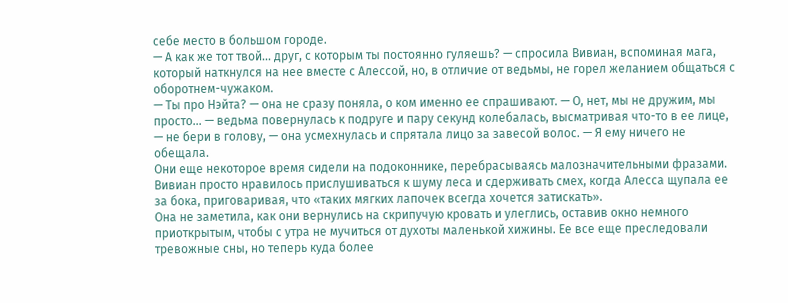себе место в большом городе.
— А как же тот твой... друг, с которым ты постоянно гуляешь? — спросила Вивиан, вспоминая мага, который наткнулся на нее вместе с Алессой, но, в отличие от ведьмы, не горел желанием общаться с оборотнем-чужаком.
— Ты про Нэйта? — она не сразу поняла, о ком именно ее спрашивают. — О, нет, мы не дружим, мы просто... — ведьма повернулась к подруге и пару секунд колебалась, высматривая что-то в ее лице, — не бери в голову, — она усмехнулась и спрятала лицо за завесой волос. — Я ему ничего не обещала.
Они еще некоторое время сидели на подоконнике, перебрасываясь малозначительными фразами. Вивиан просто нравилось прислушиваться к шуму леса и сдерживать смех, когда Алесса щупала ее за бока, приговаривая, что «таких мягких лапочек всегда хочется затискать».
Она не заметила, как они вернулись на скрипучую кровать и улеглись, оставив окно немного приоткрытым, чтобы с утра не мучиться от духоты маленькой хижины. Ее все еще преследовали тревожные сны, но теперь куда более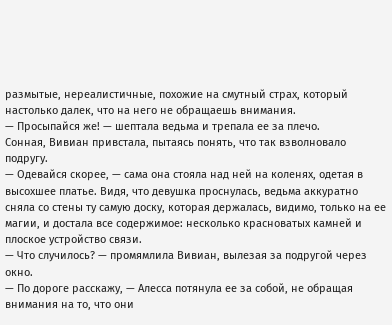размытые, нереалистичные, похожие на смутный страх, который настолько далек, что на него не обращаешь внимания.
— Просыпайся же! — шептала ведьма и трепала ее за плечо.
Сонная, Вивиан привстала, пытаясь понять, что так взволновало подругу.
— Одевайся скорее, — сама она стояла над ней на коленях, одетая в высохшее платье. Видя, что девушка проснулась, ведьма аккуратно сняла со стены ту самую доску, которая держалась, видимо, только на ее магии, и достала все содержимое: несколько красноватых камней и плоское устройство связи.
— Что случилось? — промямлила Вивиан, вылезая за подругой через окно.
— По дороге расскажу, — Алесса потянула ее за собой, не обращая внимания на то, что они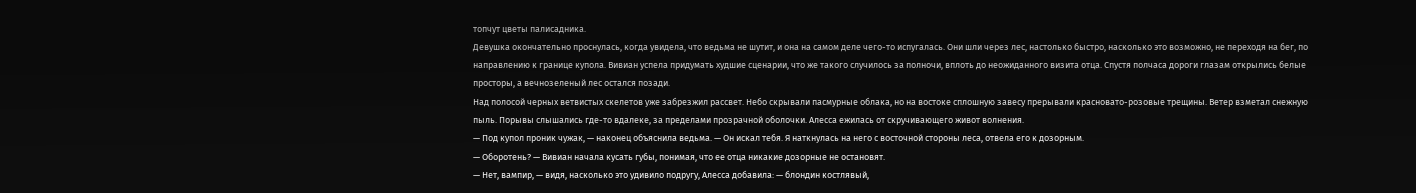топчут цветы палисадника.
Девушка окончательно проснулась, когда увидела, что ведьма не шутит, и она на самом деле чего-то испугалась. Они шли через лес, настолько быстро, насколько это возможно, не переходя на бег, по направлению к границе купола. Вивиан успела придумать худшие сценарии, что же такого случилось за полночи, вплоть до неожиданного визита отца. Спустя полчаса дороги глазам открылись белые просторы, а вечнозеленый лес остался позади.
Над полосой черных ветвистых скелетов уже забрезжил рассвет. Небо скрывали пасмурные облака, но на востоке сплошную завесу прерывали красновато-розовые трещины. Ветер взметал снежную пыль. Порывы слышались где-то вдалеке, за пределами прозрачной оболочки. Алесса ежилась от скручивающего живот волнения.
— Под купол проник чужак, — наконец объяснила ведьма. — Он искал тебя. Я наткнулась на него с восточной стороны леса, отвела его к дозорным.
— Оборотень? — Вивиан начала кусать губы, понимая, что ее отца никакие дозорные не остановят.
— Нет, вампир, — видя, насколько это удивило подругу, Алесса добавила: — блондин костлявый,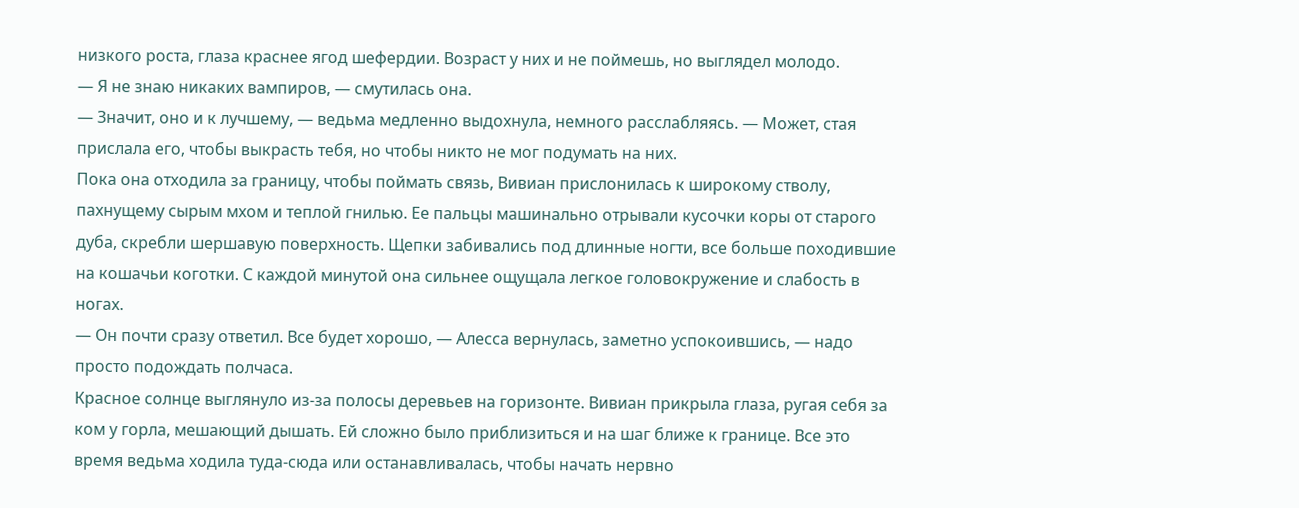низкого роста, глаза краснее ягод шефердии. Возраст у них и не поймешь, но выглядел молодо.
— Я не знаю никаких вампиров, — смутилась она.
— Значит, оно и к лучшему, — ведьма медленно выдохнула, немного расслабляясь. — Может, стая прислала его, чтобы выкрасть тебя, но чтобы никто не мог подумать на них.
Пока она отходила за границу, чтобы поймать связь, Вивиан прислонилась к широкому стволу, пахнущему сырым мхом и теплой гнилью. Ее пальцы машинально отрывали кусочки коры от старого дуба, скребли шершавую поверхность. Щепки забивались под длинные ногти, все больше походившие на кошачьи коготки. С каждой минутой она сильнее ощущала легкое головокружение и слабость в ногах.
— Он почти сразу ответил. Все будет хорошо, — Алесса вернулась, заметно успокоившись, — надо просто подождать полчаса.
Красное солнце выглянуло из-за полосы деревьев на горизонте. Вивиан прикрыла глаза, ругая себя за ком у горла, мешающий дышать. Ей сложно было приблизиться и на шаг ближе к границе. Все это время ведьма ходила туда-сюда или останавливалась, чтобы начать нервно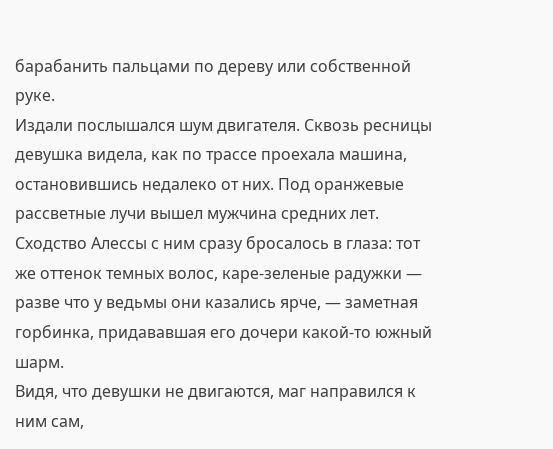барабанить пальцами по дереву или собственной руке.
Издали послышался шум двигателя. Сквозь ресницы девушка видела, как по трассе проехала машина, остановившись недалеко от них. Под оранжевые рассветные лучи вышел мужчина средних лет. Сходство Алессы с ним сразу бросалось в глаза: тот же оттенок темных волос, каре-зеленые радужки — разве что у ведьмы они казались ярче, — заметная горбинка, придававшая его дочери какой-то южный шарм.
Видя, что девушки не двигаются, маг направился к ним сам,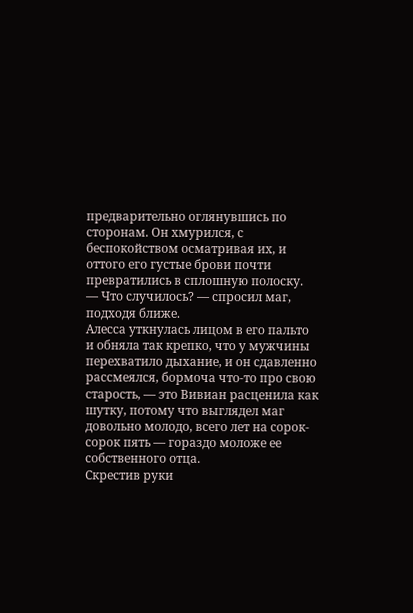предварительно оглянувшись по сторонам. Он хмурился, с беспокойством осматривая их, и оттого его густые брови почти превратились в сплошную полоску.
— Что случилось? — спросил маг, подходя ближе.
Алесса уткнулась лицом в его пальто и обняла так крепко, что у мужчины перехватило дыхание, и он сдавленно рассмеялся, бормоча что-то про свою старость, — это Вивиан расценила как шутку, потому что выглядел маг довольно молодо, всего лет на сорок-сорок пять — гораздо моложе ее собственного отца.
Скрестив руки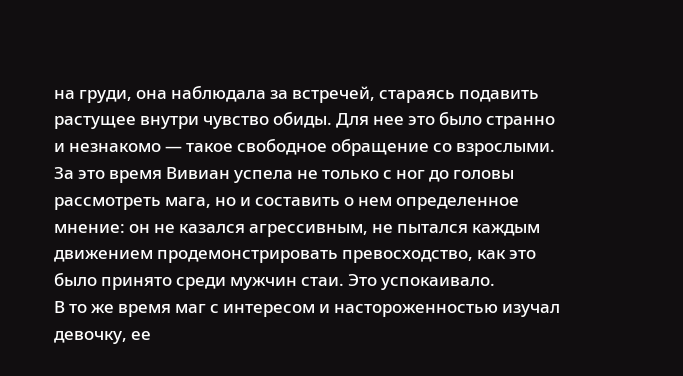на груди, она наблюдала за встречей, стараясь подавить растущее внутри чувство обиды. Для нее это было странно и незнакомо — такое свободное обращение со взрослыми. За это время Вивиан успела не только с ног до головы рассмотреть мага, но и составить о нем определенное мнение: он не казался агрессивным, не пытался каждым движением продемонстрировать превосходство, как это было принято среди мужчин стаи. Это успокаивало.
В то же время маг с интересом и настороженностью изучал девочку, ее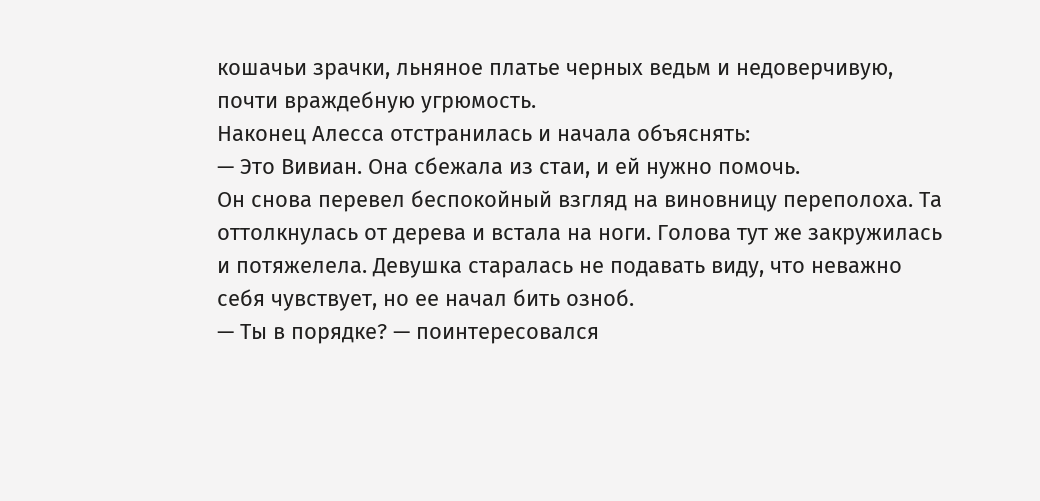кошачьи зрачки, льняное платье черных ведьм и недоверчивую, почти враждебную угрюмость.
Наконец Алесса отстранилась и начала объяснять:
— Это Вивиан. Она сбежала из стаи, и ей нужно помочь.
Он снова перевел беспокойный взгляд на виновницу переполоха. Та оттолкнулась от дерева и встала на ноги. Голова тут же закружилась и потяжелела. Девушка старалась не подавать виду, что неважно себя чувствует, но ее начал бить озноб.
— Ты в порядке? — поинтересовался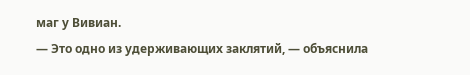маг у Вивиан.
— Это одно из удерживающих заклятий, — объяснила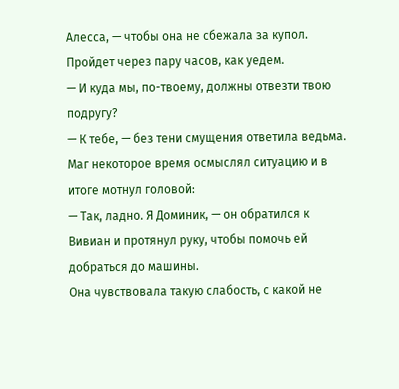Алесса, — чтобы она не сбежала за купол. Пройдет через пару часов, как уедем.
— И куда мы, по-твоему, должны отвезти твою подругу?
— К тебе, — без тени смущения ответила ведьма.
Маг некоторое время осмыслял ситуацию и в итоге мотнул головой:
— Так, ладно. Я Доминик, — он обратился к Вивиан и протянул руку, чтобы помочь ей добраться до машины.
Она чувствовала такую слабость, с какой не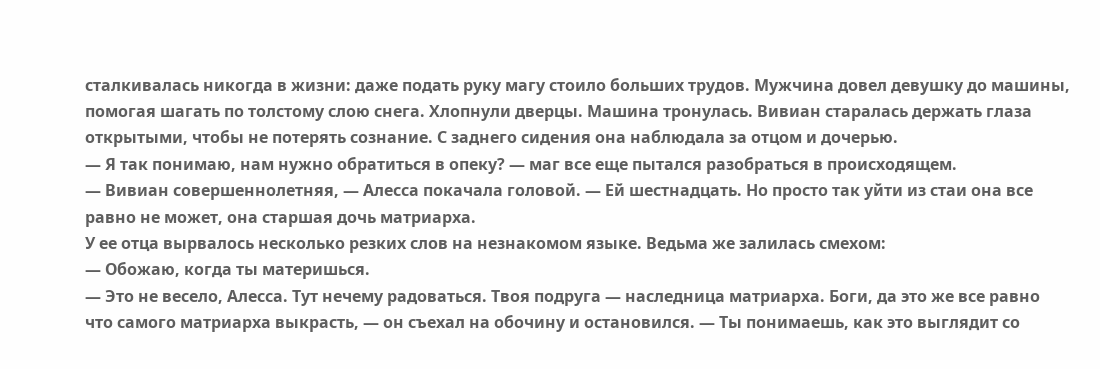сталкивалась никогда в жизни: даже подать руку магу стоило больших трудов. Мужчина довел девушку до машины, помогая шагать по толстому слою снега. Хлопнули дверцы. Машина тронулась. Вивиан старалась держать глаза открытыми, чтобы не потерять сознание. С заднего сидения она наблюдала за отцом и дочерью.
— Я так понимаю, нам нужно обратиться в опеку? — маг все еще пытался разобраться в происходящем.
— Вивиан совершеннолетняя, — Алесса покачала головой. — Ей шестнадцать. Но просто так уйти из стаи она все равно не может, она старшая дочь матриарха.
У ее отца вырвалось несколько резких слов на незнакомом языке. Ведьма же залилась смехом:
— Обожаю, когда ты материшься.
— Это не весело, Алесса. Тут нечему радоваться. Твоя подруга — наследница матриарха. Боги, да это же все равно что самого матриарха выкрасть, — он съехал на обочину и остановился. — Ты понимаешь, как это выглядит со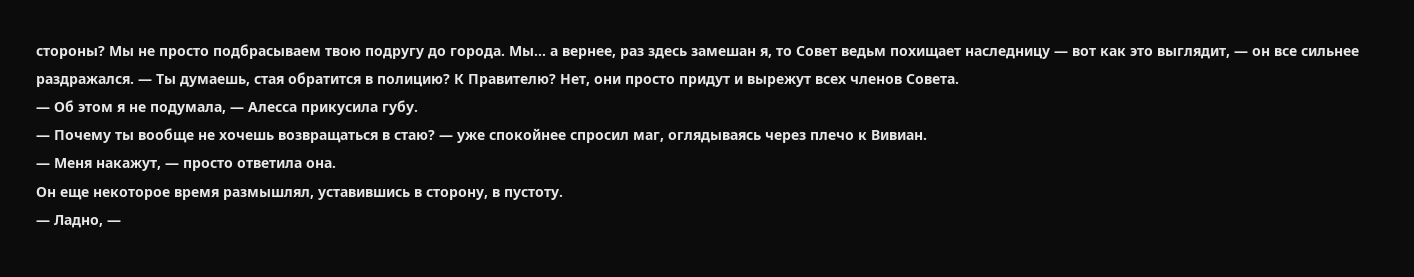стороны? Мы не просто подбрасываем твою подругу до города. Мы... а вернее, раз здесь замешан я, то Совет ведьм похищает наследницу — вот как это выглядит, — он все сильнее раздражался. — Ты думаешь, стая обратится в полицию? К Правителю? Нет, они просто придут и вырежут всех членов Совета.
— Об этом я не подумала, — Алесса прикусила губу.
— Почему ты вообще не хочешь возвращаться в стаю? — уже спокойнее спросил маг, оглядываясь через плечо к Вивиан.
— Меня накажут, — просто ответила она.
Он еще некоторое время размышлял, уставившись в сторону, в пустоту.
— Ладно, —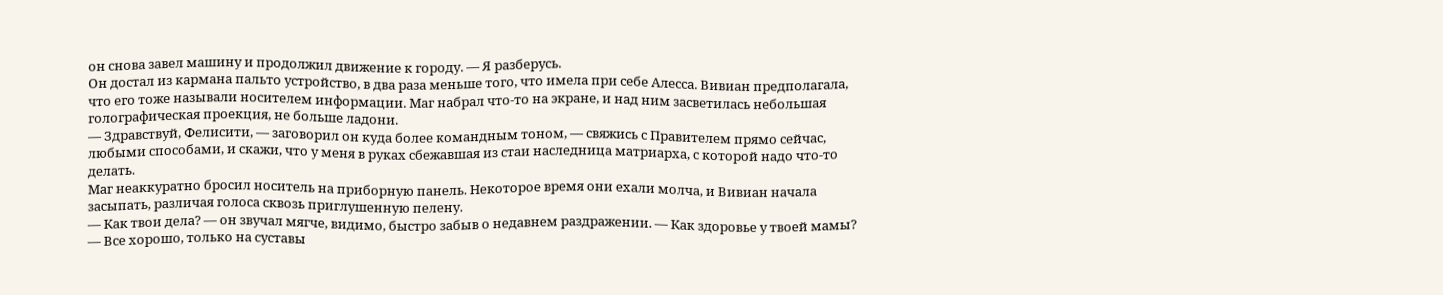он снова завел машину и продолжил движение к городу. — Я разберусь.
Он достал из кармана пальто устройство, в два раза меньше того, что имела при себе Алесса. Вивиан предполагала, что его тоже называли носителем информации. Маг набрал что-то на экране, и над ним засветилась небольшая голографическая проекция, не больше ладони.
— Здравствуй, Фелисити, — заговорил он куда более командным тоном, — свяжись с Правителем прямо сейчас, любыми способами, и скажи, что у меня в руках сбежавшая из стаи наследница матриарха, с которой надо что-то делать.
Маг неаккуратно бросил носитель на приборную панель. Некоторое время они ехали молча, и Вивиан начала засыпать, различая голоса сквозь приглушенную пелену.
— Как твои дела? — он звучал мягче, видимо, быстро забыв о недавнем раздражении. — Как здоровье у твоей мамы?
— Все хорошо, только на суставы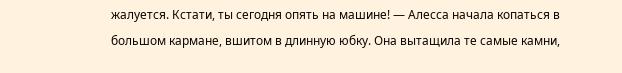жалуется. Кстати, ты сегодня опять на машине! — Алесса начала копаться в большом кармане, вшитом в длинную юбку. Она вытащила те самые камни,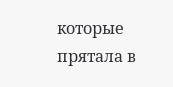которые прятала в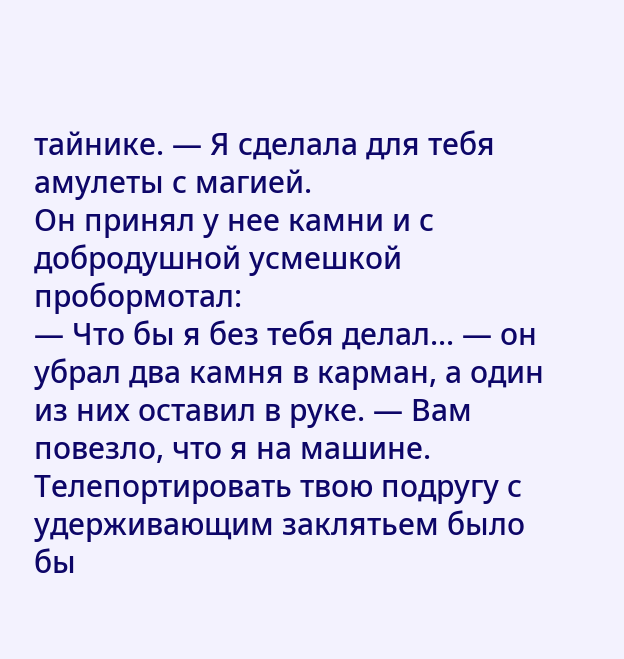тайнике. — Я сделала для тебя амулеты с магией.
Он принял у нее камни и с добродушной усмешкой пробормотал:
— Что бы я без тебя делал... — он убрал два камня в карман, а один из них оставил в руке. — Вам повезло, что я на машине. Телепортировать твою подругу с удерживающим заклятьем было бы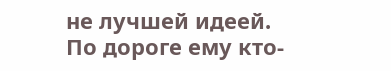не лучшей идеей.
По дороге ему кто-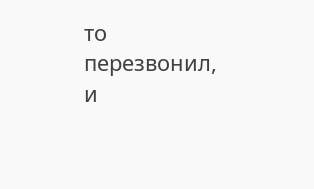то перезвонил, и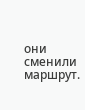они сменили маршрут.